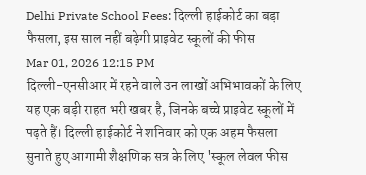Delhi Private School Fees: दिल्ली हाईकोर्ट का बड़ा फैसला, इस साल नहीं बढ़ेगी प्राइवेट स्कूलों की फीस
Mar 01, 2026 12:15 PM
दिल्ली-एनसीआर में रहने वाले उन लाखों अभिभावकों के लिए यह एक बड़ी राहत भरी खबर है, जिनके बच्चे प्राइवेट स्कूलों में पढ़ते हैं। दिल्ली हाईकोर्ट ने शनिवार को एक अहम फैसला सुनाते हुए आगामी शैक्षणिक सत्र के लिए 'स्कूल लेवल फीस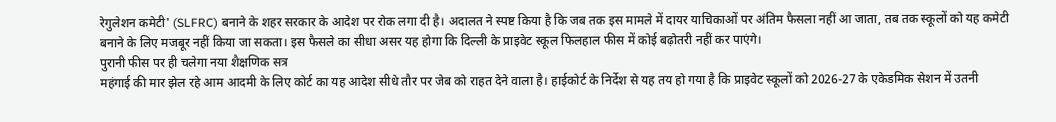रेगुलेशन कमेटी' (SLFRC) बनाने के शहर सरकार के आदेश पर रोक लगा दी है। अदालत ने स्पष्ट किया है कि जब तक इस मामले में दायर याचिकाओं पर अंतिम फैसला नहीं आ जाता, तब तक स्कूलों को यह कमेटी बनाने के लिए मजबूर नहीं किया जा सकता। इस फैसले का सीधा असर यह होगा कि दिल्ली के प्राइवेट स्कूल फिलहाल फीस में कोई बढ़ोतरी नहीं कर पाएंगे।
पुरानी फीस पर ही चलेगा नया शैक्षणिक सत्र
महंगाई की मार झेल रहे आम आदमी के लिए कोर्ट का यह आदेश सीधे तौर पर जेब को राहत देने वाला है। हाईकोर्ट के निर्देश से यह तय हो गया है कि प्राइवेट स्कूलों को 2026-27 के एकेडमिक सेशन में उतनी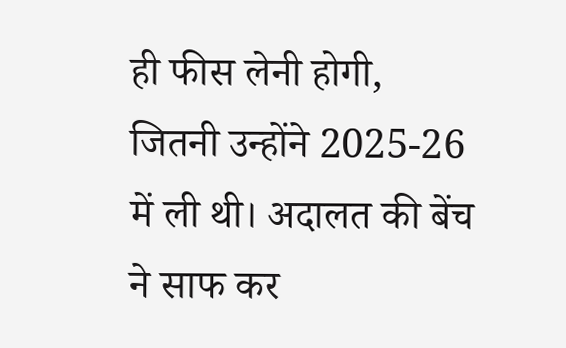ही फीस लेनी होगी, जितनी उन्होंने 2025-26 में ली थी। अदालत की बेंच ने साफ कर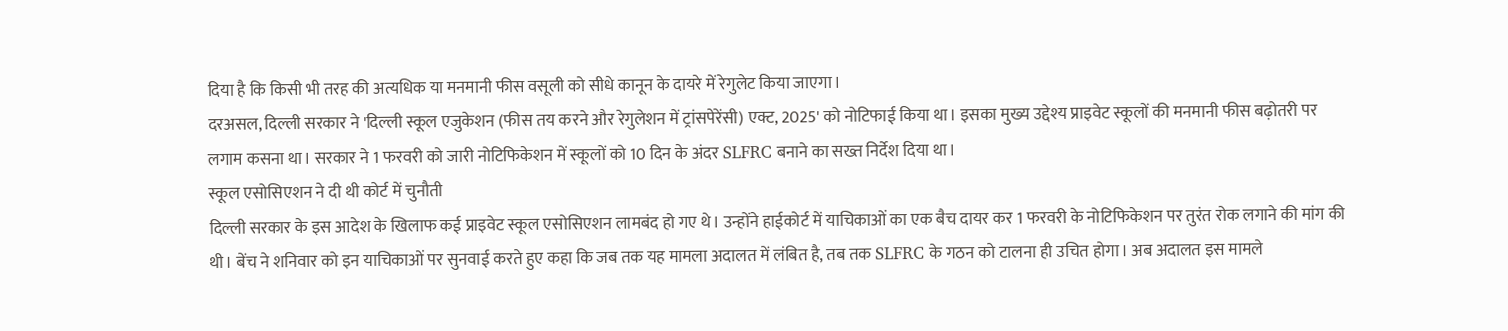दिया है कि किसी भी तरह की अत्यधिक या मनमानी फीस वसूली को सीधे कानून के दायरे में रेगुलेट किया जाएगा।
दरअसल, दिल्ली सरकार ने 'दिल्ली स्कूल एजुकेशन (फीस तय करने और रेगुलेशन में ट्रांसपेरेंसी) एक्ट, 2025' को नोटिफाई किया था। इसका मुख्य उद्देश्य प्राइवेट स्कूलों की मनमानी फीस बढ़ोतरी पर लगाम कसना था। सरकार ने 1 फरवरी को जारी नोटिफिकेशन में स्कूलों को 10 दिन के अंदर SLFRC बनाने का सख्त निर्देश दिया था।
स्कूल एसोसिएशन ने दी थी कोर्ट में चुनौती
दिल्ली सरकार के इस आदेश के खिलाफ कई प्राइवेट स्कूल एसोसिएशन लामबंद हो गए थे। उन्होंने हाईकोर्ट में याचिकाओं का एक बैच दायर कर 1 फरवरी के नोटिफिकेशन पर तुरंत रोक लगाने की मांग की थी। बेंच ने शनिवार को इन याचिकाओं पर सुनवाई करते हुए कहा कि जब तक यह मामला अदालत में लंबित है, तब तक SLFRC के गठन को टालना ही उचित होगा। अब अदालत इस मामले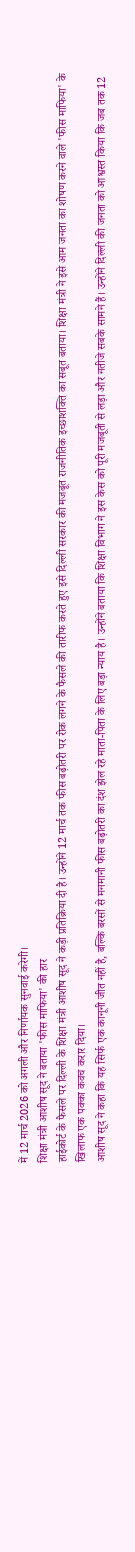में 12 मार्च 2026 को अगली और निर्णायक सुनवाई करेगी।
शिक्षा मंत्री आशीष सूद ने बताया 'फीस माफिया' की हार
हाईकोर्ट के फैसले पर दिल्ली के शिक्षा मंत्री आशीष सूद ने कड़ी प्रतिक्रिया दी है। उन्होंने 12 मार्च तक फीस बढ़ोतरी पर रोक लगने के फैसले की तारीफ करते हुए इसे दिल्ली सरकार की मजबूत राजनीतिक इच्छाशक्ति का सबूत बताया। शिक्षा मंत्री ने इसे आम जनता का शोषण करने वाले 'फीस माफिया' के खिलाफ एक पक्का कवच करार दिया।
आशीष सूद ने कहा कि यह सिर्फ एक कानूनी जीत नहीं है, बल्कि बरसों से मनमानी फीस बढ़ोतरी का दंश झेल रहे माता-पिता के लिए बड़ा न्याय है। उन्होंने बताया कि शिक्षा विभाग ने इस केस को पूरी मजबूती से लड़ा और नतीजे सबके सामने हैं। उन्होंने दिल्ली की जनता को आश्वस्त किया कि जब तक 12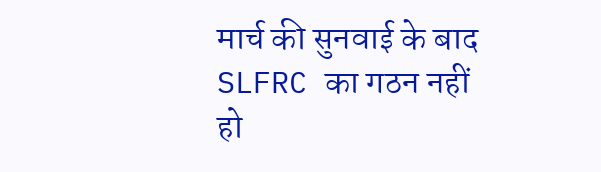मार्च की सुनवाई के बाद SLFRC का गठन नहीं हो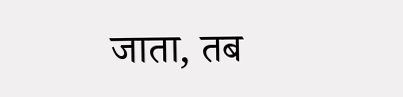जाता, तब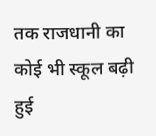तक राजधानी का कोई भी स्कूल बढ़ी हुई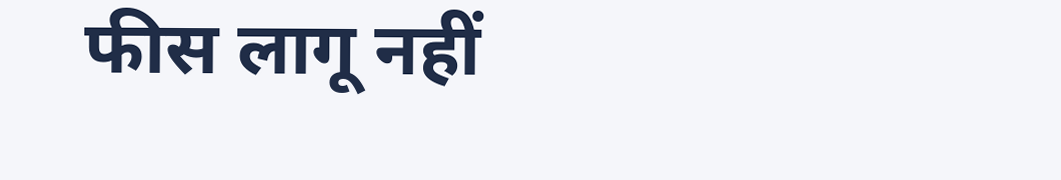फीस लागू नहीं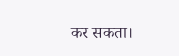कर सकता।